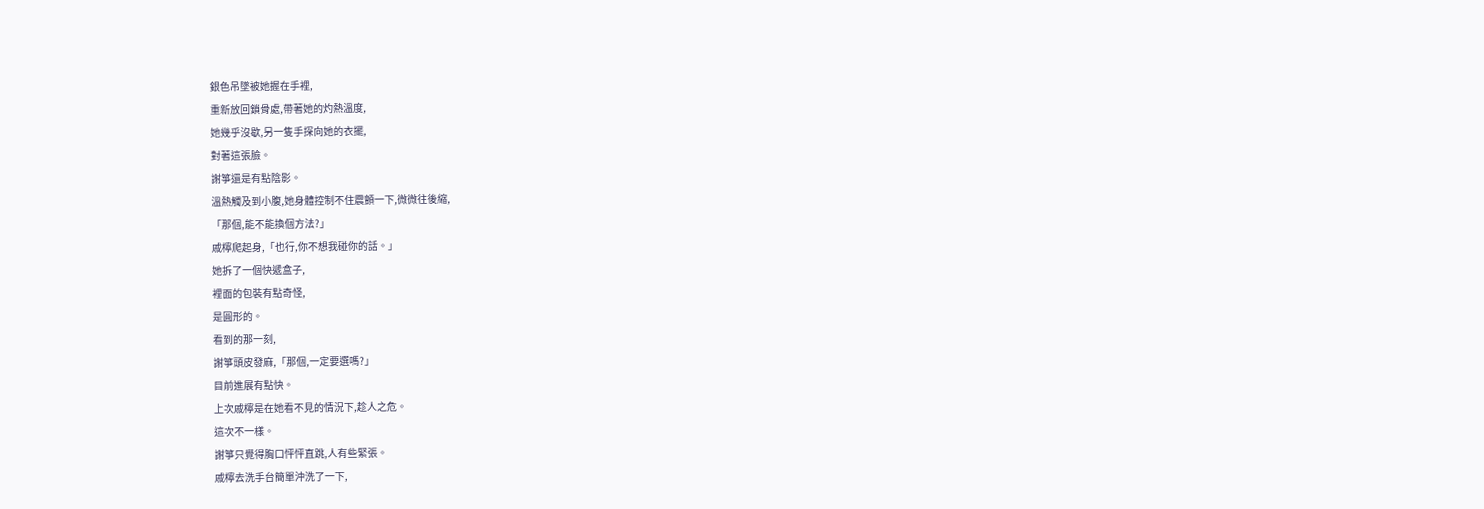銀色吊墜被她握在手裡,
重新放回鎖骨處,帶著她的灼熱溫度,
她幾乎沒歇,另一隻手探向她的衣擺,
對著這張臉。
謝箏還是有點陰影。
溫熱觸及到小腹,她身體控制不住震顫一下,微微往後縮,
「那個,能不能換個方法?」
戚檸爬起身,「也行,你不想我碰你的話。」
她拆了一個快遞盒子,
裡面的包裝有點奇怪,
是圓形的。
看到的那一刻,
謝箏頭皮發麻,「那個,一定要選嗎?」
目前進展有點快。
上次戚檸是在她看不見的情況下,趁人之危。
這次不一樣。
謝箏只覺得胸口怦怦直跳,人有些緊張。
戚檸去洗手台簡單沖洗了一下,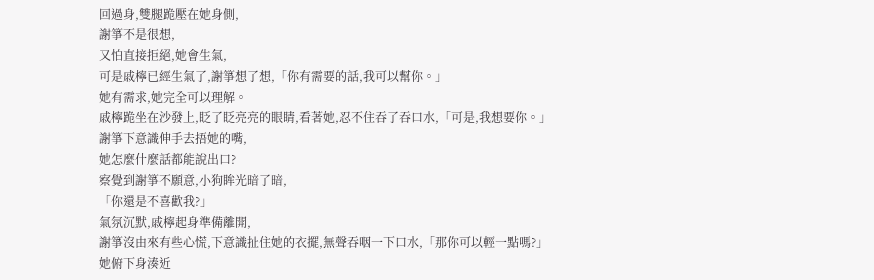回過身,雙腿跪壓在她身側,
謝箏不是很想,
又怕直接拒絕,她會生氣,
可是戚檸已經生氣了,謝箏想了想,「你有需要的話,我可以幫你。」
她有需求,她完全可以理解。
戚檸跪坐在沙發上,眨了眨亮亮的眼睛,看著她,忍不住吞了吞口水,「可是,我想要你。」
謝箏下意識伸手去捂她的嘴,
她怎麼什麼話都能說出口?
察覺到謝箏不願意,小狗眸光暗了暗,
「你還是不喜歡我?」
氣氛沉默,戚檸起身準備離開,
謝箏沒由來有些心慌,下意識扯住她的衣擺,無聲吞咽一下口水,「那你可以輕一點嗎?」
她俯下身湊近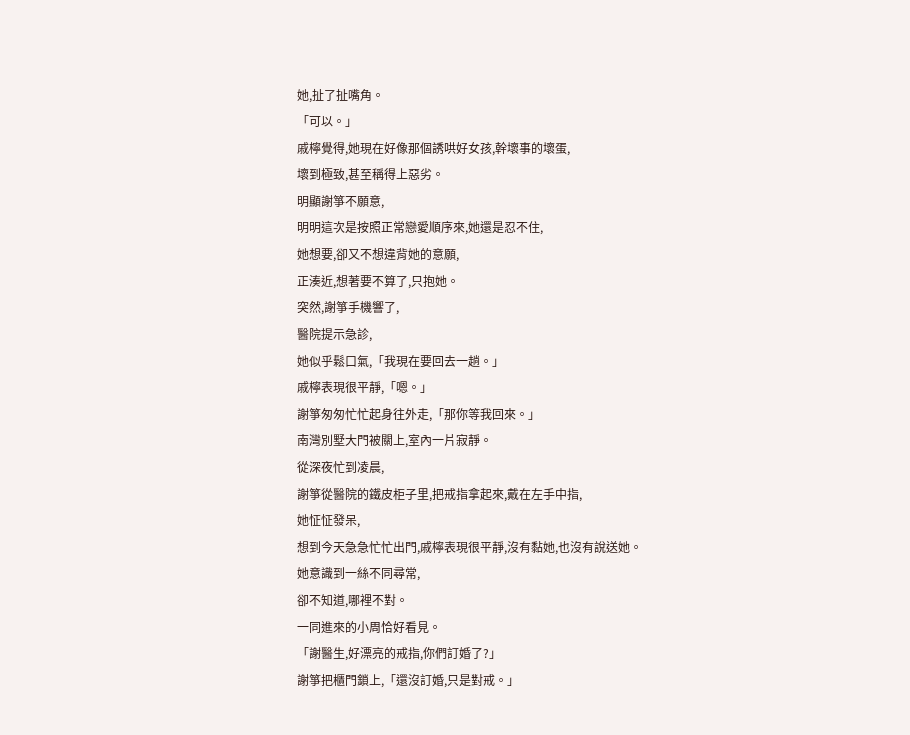她,扯了扯嘴角。
「可以。」
戚檸覺得,她現在好像那個誘哄好女孩,幹壞事的壞蛋,
壞到極致,甚至稱得上惡劣。
明顯謝箏不願意,
明明這次是按照正常戀愛順序來,她還是忍不住,
她想要,卻又不想違背她的意願,
正湊近,想著要不算了,只抱她。
突然,謝箏手機響了,
醫院提示急診,
她似乎鬆口氣,「我現在要回去一趟。」
戚檸表現很平靜,「嗯。」
謝箏匆匆忙忙起身往外走,「那你等我回來。」
南灣別墅大門被關上,室內一片寂靜。
從深夜忙到凌晨,
謝箏從醫院的鐵皮柜子里,把戒指拿起來,戴在左手中指,
她怔怔發呆,
想到今天急急忙忙出門,戚檸表現很平靜,沒有黏她,也沒有說送她。
她意識到一絲不同尋常,
卻不知道,哪裡不對。
一同進來的小周恰好看見。
「謝醫生,好漂亮的戒指,你們訂婚了?」
謝箏把櫃門鎖上,「還沒訂婚,只是對戒。」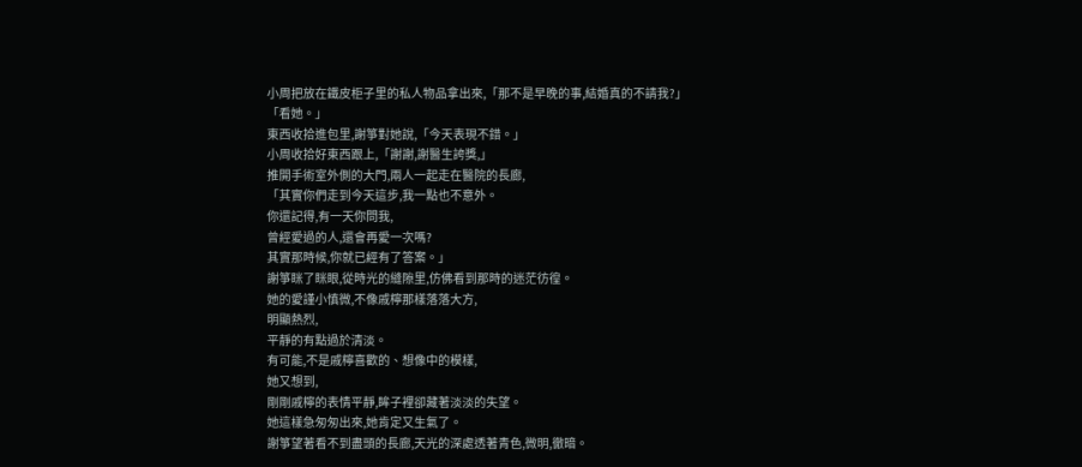小周把放在鐵皮柜子里的私人物品拿出來,「那不是早晚的事,結婚真的不請我?」
「看她。」
東西收拾進包里,謝箏對她說,「今天表現不錯。」
小周收拾好東西跟上,「謝謝,謝醫生誇獎,」
推開手術室外側的大門,兩人一起走在醫院的長廊,
「其實你們走到今天這步,我一點也不意外。
你還記得,有一天你問我,
曾經愛過的人,還會再愛一次嗎?
其實那時候,你就已經有了答案。」
謝箏眯了眯眼,從時光的縫隙里,仿佛看到那時的迷茫彷徨。
她的愛謹小慎微,不像戚檸那樣落落大方,
明顯熱烈,
平靜的有點過於清淡。
有可能,不是戚檸喜歡的、想像中的模樣,
她又想到,
剛剛戚檸的表情平靜,眸子裡卻藏著淡淡的失望。
她這樣急匆匆出來,她肯定又生氣了。
謝箏望著看不到盡頭的長廊,天光的深處透著青色,微明,徹暗。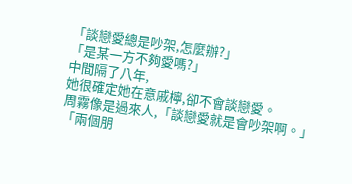「談戀愛總是吵架,怎麼辦?」
「是某一方不夠愛嗎?」
中間隔了八年,
她很確定她在意戚檸,卻不會談戀愛。
周霧像是過來人,「談戀愛就是會吵架啊。」
「兩個朋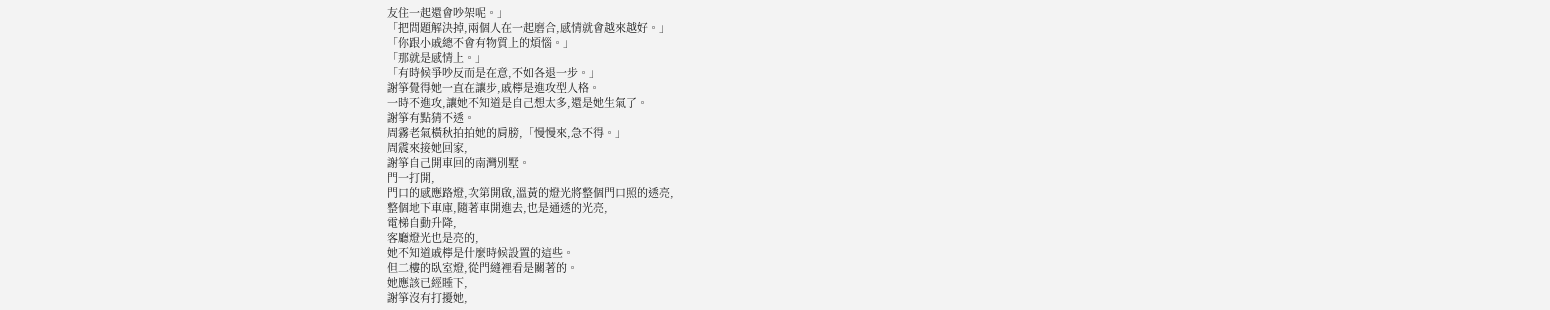友住一起還會吵架呢。」
「把問題解決掉,兩個人在一起磨合,感情就會越來越好。」
「你跟小戚總不會有物質上的煩惱。」
「那就是感情上。」
「有時候爭吵反而是在意,不如各退一步。」
謝箏覺得她一直在讓步,戚檸是進攻型人格。
一時不進攻,讓她不知道是自己想太多,還是她生氣了。
謝箏有點猜不透。
周霧老氣橫秋拍拍她的肩膀,「慢慢來,急不得。」
周震來接她回家,
謝箏自己開車回的南灣別墅。
門一打開,
門口的感應路燈,次第開啟,溫黃的燈光將整個門口照的透亮,
整個地下車庫,隨著車開進去,也是通透的光亮,
電梯自動升降,
客廳燈光也是亮的,
她不知道戚檸是什麼時候設置的這些。
但二樓的臥室燈,從門縫裡看是關著的。
她應該已經睡下,
謝箏沒有打擾她,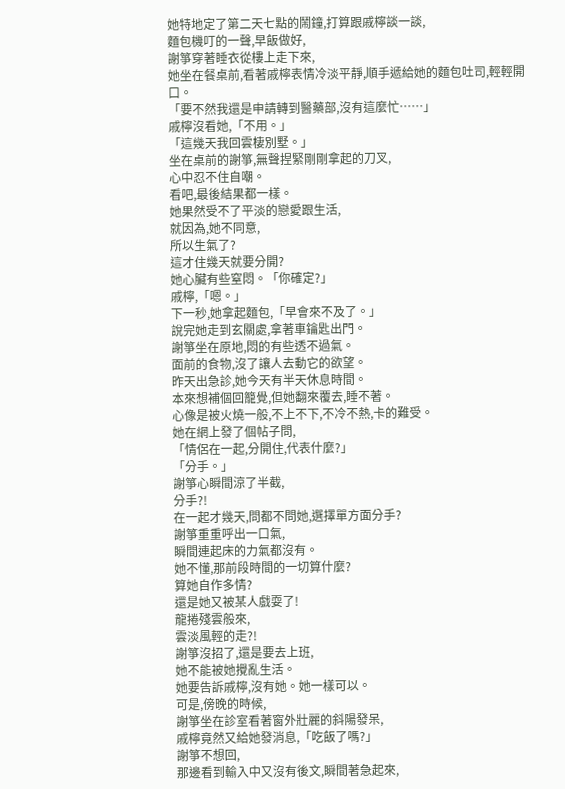她特地定了第二天七點的鬧鐘,打算跟戚檸談一談,
麵包機叮的一聲,早飯做好,
謝箏穿著睡衣從樓上走下來,
她坐在餐桌前,看著戚檸表情冷淡平靜,順手遞給她的麵包吐司,輕輕開口。
「要不然我還是申請轉到醫藥部,沒有這麼忙……」
戚檸沒看她,「不用。」
「這幾天我回雲棲別墅。」
坐在桌前的謝箏,無聲捏緊剛剛拿起的刀叉,
心中忍不住自嘲。
看吧,最後結果都一樣。
她果然受不了平淡的戀愛跟生活,
就因為,她不同意,
所以生氣了?
這才住幾天就要分開?
她心臟有些窒悶。「你確定?」
戚檸,「嗯。」
下一秒,她拿起麵包,「早會來不及了。」
說完她走到玄關處,拿著車鑰匙出門。
謝箏坐在原地,悶的有些透不過氣。
面前的食物,沒了讓人去動它的欲望。
昨天出急診,她今天有半天休息時間。
本來想補個回籠覺,但她翻來覆去,睡不著。
心像是被火燒一般,不上不下,不冷不熱,卡的難受。
她在網上發了個帖子問,
「情侶在一起,分開住,代表什麼?」
「分手。」
謝箏心瞬間涼了半截,
分手?!
在一起才幾天,問都不問她,選擇單方面分手?
謝箏重重呼出一口氣,
瞬間連起床的力氣都沒有。
她不懂,那前段時間的一切算什麼?
算她自作多情?
還是她又被某人戲耍了!
龍捲殘雲般來,
雲淡風輕的走?!
謝箏沒招了,還是要去上班,
她不能被她攪亂生活。
她要告訴戚檸,沒有她。她一樣可以。
可是,傍晚的時候,
謝箏坐在診室看著窗外壯麗的斜陽發呆,
戚檸竟然又給她發消息,「吃飯了嗎?」
謝箏不想回,
那邊看到輸入中又沒有後文,瞬間著急起來,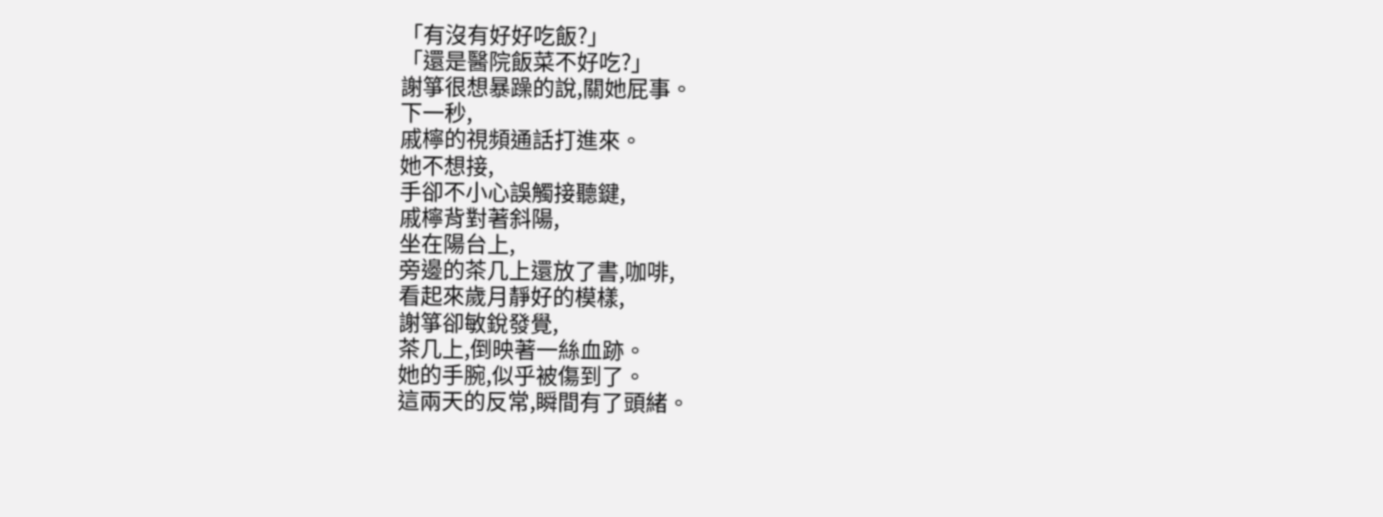「有沒有好好吃飯?」
「還是醫院飯菜不好吃?」
謝箏很想暴躁的說,關她屁事。
下一秒,
戚檸的視頻通話打進來。
她不想接,
手卻不小心誤觸接聽鍵,
戚檸背對著斜陽,
坐在陽台上,
旁邊的茶几上還放了書,咖啡,
看起來歲月靜好的模樣,
謝箏卻敏銳發覺,
茶几上,倒映著一絲血跡。
她的手腕,似乎被傷到了。
這兩天的反常,瞬間有了頭緒。